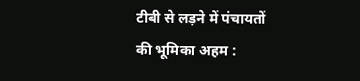टीबी से लड़ने में पंचायतों की भूमिका अहम :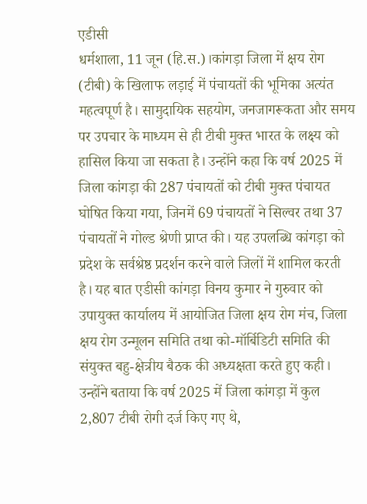एडीसी
धर्मशाला, 11 जून (हि.स.)।कांगड़ा जिला में क्षय रोग (टीबी) के खिलाफ लड़ाई में पंचायतों की भूमिका अत्यंत महत्वपूर्ण है। सामुदायिक सहयोग, जनजागरूकता और समय पर उपचार के माध्यम से ही टीबी मुक्त भारत के लक्ष्य को हासिल किया जा सकता है। उन्होंने कहा कि वर्ष 2025 में जिला कांगड़ा की 287 पंचायतों को टीबी मुक्त पंचायत घोषित किया गया, जिनमें 69 पंचायतों ने सिल्वर तथा 37 पंचायतों ने गोल्ड श्रेणी प्राप्त की। यह उपलब्धि कांगड़ा को प्रदेश के सर्वश्रेष्ठ प्रदर्शन करने वाले जिलों में शामिल करती है। यह बात एडीसी कांगड़ा विनय कुमार ने गुरुवार को उपायुक्त कार्यालय में आयोजित जिला क्षय रोग मंच, जिला क्षय रोग उन्मूलन समिति तथा को-मॉर्बिडिटी समिति की संयुक्त बहु-क्षेत्रीय बैठक की अध्यक्षता करते हुए कही।
उन्होंने बताया कि वर्ष 2025 में जिला कांगड़ा में कुल 2,807 टीबी रोगी दर्ज किए गए थे,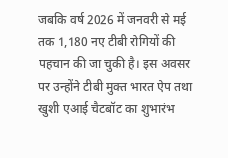जबकि वर्ष 2026 में जनवरी से मई तक 1,180 नए टीबी रोगियों की पहचान की जा चुकी है। इस अवसर पर उन्होंने टीबी मुक्त भारत ऐप तथा खुशी एआई चैटबॉट का शुभारंभ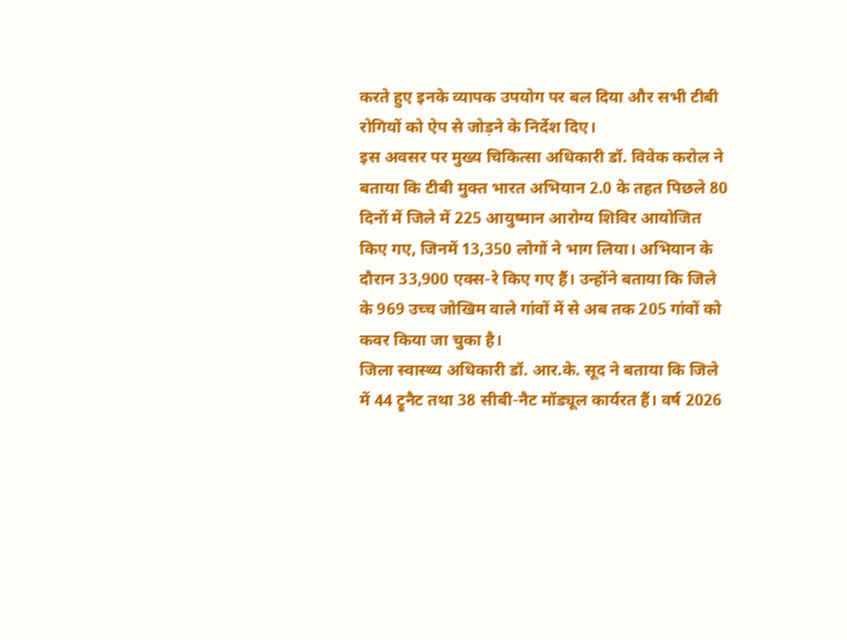करते हुए इनके व्यापक उपयोग पर बल दिया और सभी टीबी रोगियों को ऐप से जोड़ने के निर्देश दिए।
इस अवसर पर मुख्य चिकित्सा अधिकारी डॉ. विवेक करोल ने बताया कि टीबी मुक्त भारत अभियान 2.0 के तहत पिछले 80 दिनों में जिले में 225 आयुष्मान आरोग्य शिविर आयोजित किए गए, जिनमें 13,350 लोगों ने भाग लिया। अभियान के दौरान 33,900 एक्स-रे किए गए हैं। उन्होंने बताया कि जिले के 969 उच्च जोखिम वाले गांवों में से अब तक 205 गांवों को कवर किया जा चुका है।
जिला स्वास्थ्य अधिकारी डॉ. आर.के. सूद ने बताया कि जिले में 44 ट्रूनैट तथा 38 सीबी-नैट मॉड्यूल कार्यरत हैं। वर्ष 2026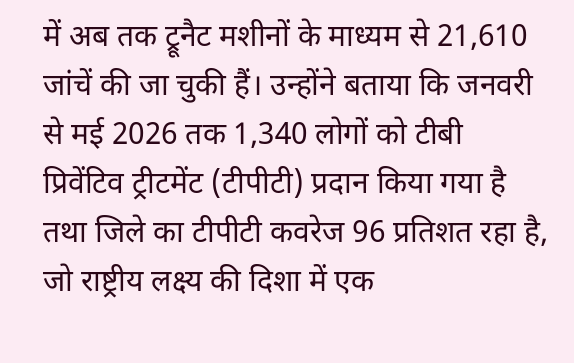में अब तक ट्रूनैट मशीनों के माध्यम से 21,610 जांचें की जा चुकी हैं। उन्होंने बताया कि जनवरी से मई 2026 तक 1,340 लोगों को टीबी प्रिवेंटिव ट्रीटमेंट (टीपीटी) प्रदान किया गया है तथा जिले का टीपीटी कवरेज 96 प्रतिशत रहा है, जो राष्ट्रीय लक्ष्य की दिशा में एक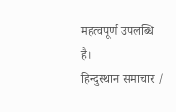महत्वपूर्ण उपलब्धि है।
हिन्दुस्थान समाचार /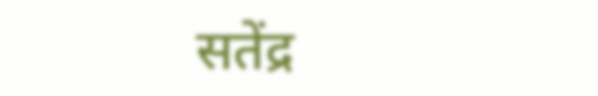सतेंद्र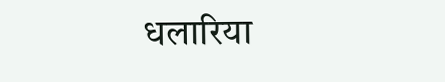धलारिया